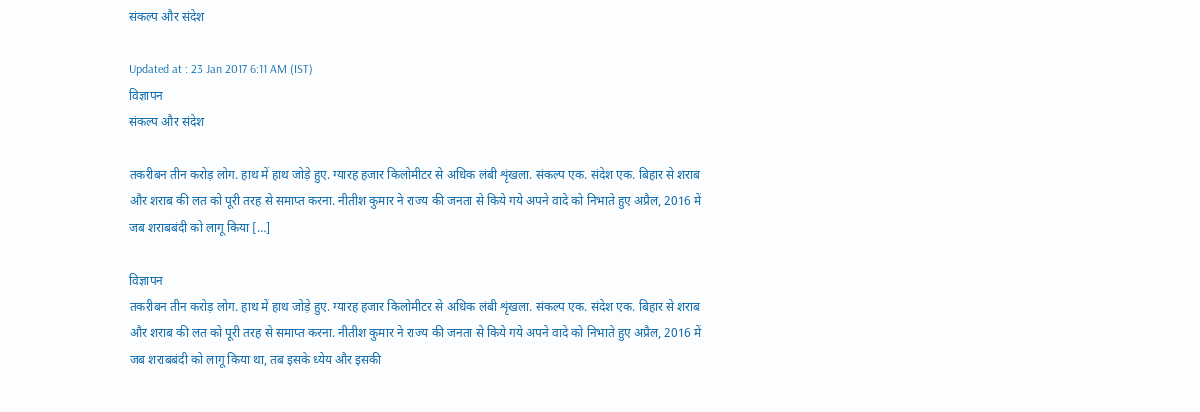संकल्प और संदेश

Updated at : 23 Jan 2017 6:11 AM (IST)
विज्ञापन
संकल्प और संदेश

तकरीबन तीन करोड़ लोग. हाथ में हाथ जोड़े हुए. ग्यारह हजार किलोमीटर से अधिक लंबी शृंखला. संकल्प एक. संदेश एक. बिहार से शराब और शराब की लत को पूरी तरह से समाप्त करना. नीतीश कुमार ने राज्य की जनता से किये गये अपने वादे को निभाते हुए अप्रैल, 2016 में जब शराबबंदी को लागू किया […]

विज्ञापन
तकरीबन तीन करोड़ लोग. हाथ में हाथ जोड़े हुए. ग्यारह हजार किलोमीटर से अधिक लंबी शृंखला. संकल्प एक. संदेश एक. बिहार से शराब और शराब की लत को पूरी तरह से समाप्त करना. नीतीश कुमार ने राज्य की जनता से किये गये अपने वादे को निभाते हुए अप्रैल, 2016 में जब शराबबंदी को लागू किया था, तब इसके ध्येय और इसकी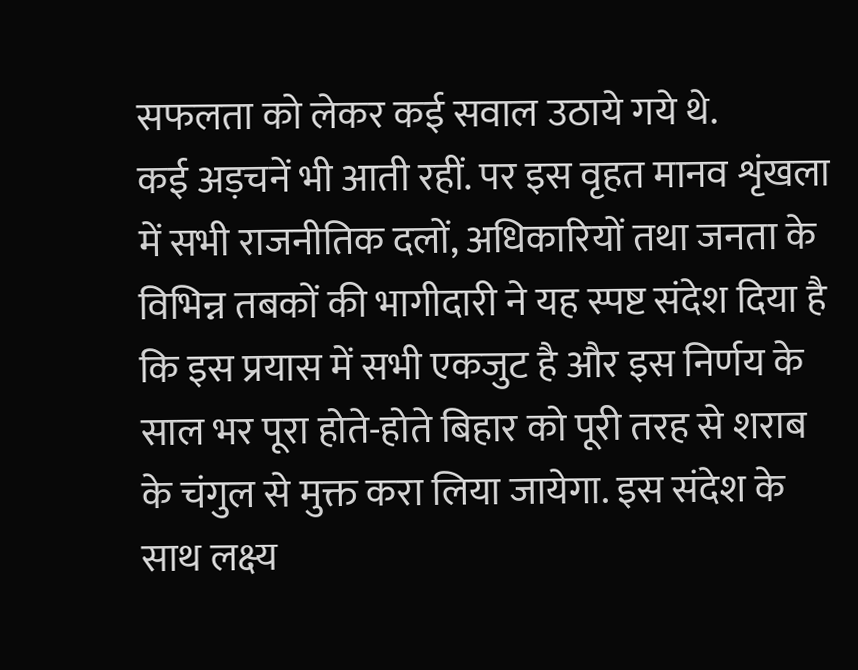सफलता को लेकर कई सवाल उठाये गये थे.
कई अड़चनें भी आती रहीं. पर इस वृहत मानव शृंखला में सभी राजनीतिक दलों, अधिकारियों तथा जनता के विभिन्न तबकों की भागीदारी ने यह स्पष्ट संदेश दिया है कि इस प्रयास में सभी एकजुट है और इस निर्णय के साल भर पूरा होते-होते बिहार को पूरी तरह से शराब के चंगुल से मुक्त करा लिया जायेगा. इस संदेश के साथ लक्ष्य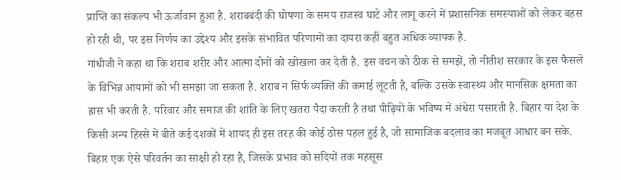प्राप्ति का संकल्प भी ऊर्जावान हुआ है. शराबबंदी की घोषणा के समय राजस्व घाटे और लागू करने में प्रशासनिक समस्याओं को लेकर बहस हो रही थी, पर इस निर्णय का उद्देश्य और इसके संभावित परिणामों का दायरा कहीं बहुत अधिक व्यापक है.
गांधीजी ने कहा था कि शराब शरीर और आत्मा दोनों को खोखला कर देती है. इस वचन को ठीक से समझें, तो नीतीश सरकार के इस फैसले के विभिन्न आयामों को भी समझा जा सकता है. शराब न सिर्फ व्यक्ति की कमाई लूटती है, बल्कि उसके स्वास्थ्य और मानसिक क्षमता का ह्रास भी करती है. परिवार और समाज की शांति के लिए खतरा पैदा करती है तथा पीढ़ियों के भविष्य में अंधेरा पसारती है. बिहार या देश के किसी अन्य हिस्से में बीते कई दशकों में शायद ही इस तरह की कोई ठोस पहल हुई है, जो सामाजिक बदलाव का मजबूत आधार बन सके. बिहार एक ऐसे परिवर्तन का साक्षी हो रहा है, जिसके प्रभाव को सदियों तक महसूस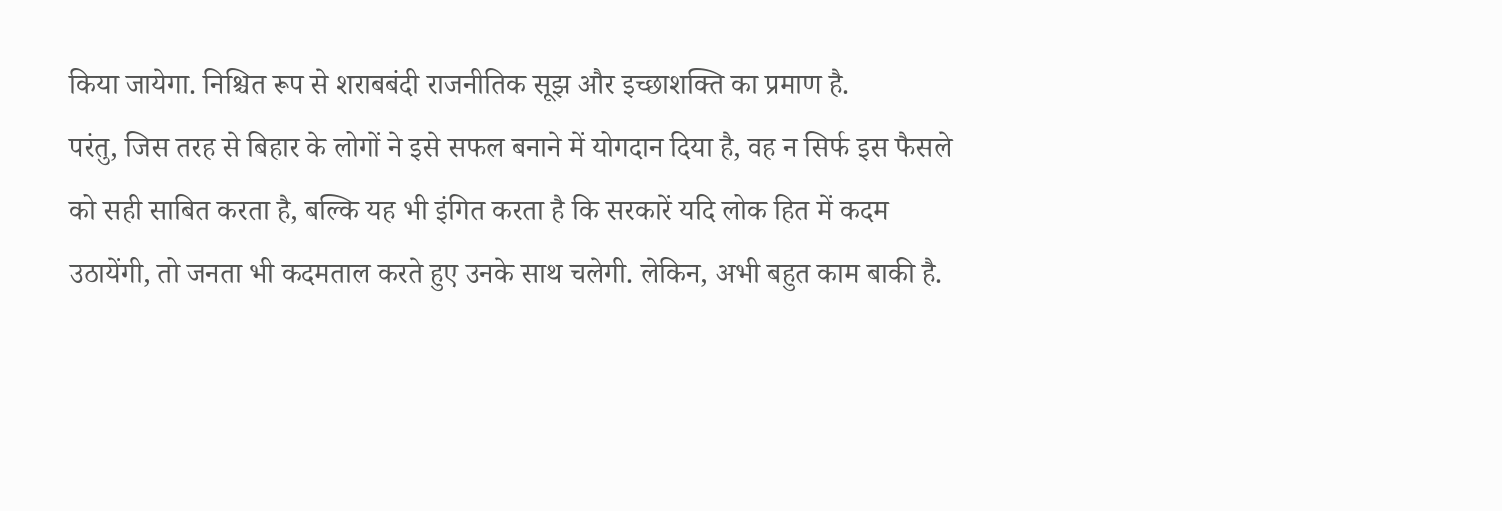किया जायेगा. निश्चित रूप से शराबबंदी राजनीतिक सूझ और इच्छाशक्ति का प्रमाण है.
परंतु, जिस तरह से बिहार के लोगों ने इसे सफल बनाने में योगदान दिया है, वह न सिर्फ इस फैसले को सही साबित करता है, बल्कि यह भी इंगित करता है कि सरकारें यदि लोक हित में कदम उठायेंगी, तो जनता भी कदमताल करते हुए उनके साथ चलेगी. लेकिन, अभी बहुत काम बाकी है.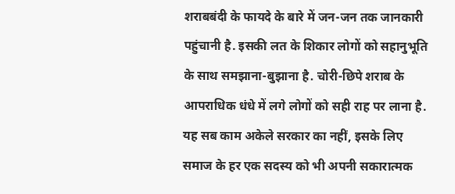शराबबंदी के फायदे के बारे में जन-जन तक जानकारी पहुंचानी है. इसकी लत के शिकार लोगों को सहानुभूति के साथ समझाना-बुझाना है. चोरी-छिपे शराब के आपराधिक धंधे में लगे लोगों को सही राह पर लाना है. यह सब काम अकेले सरकार का नहीं, इसके लिए समाज के हर एक सदस्य को भी अपनी सकारात्मक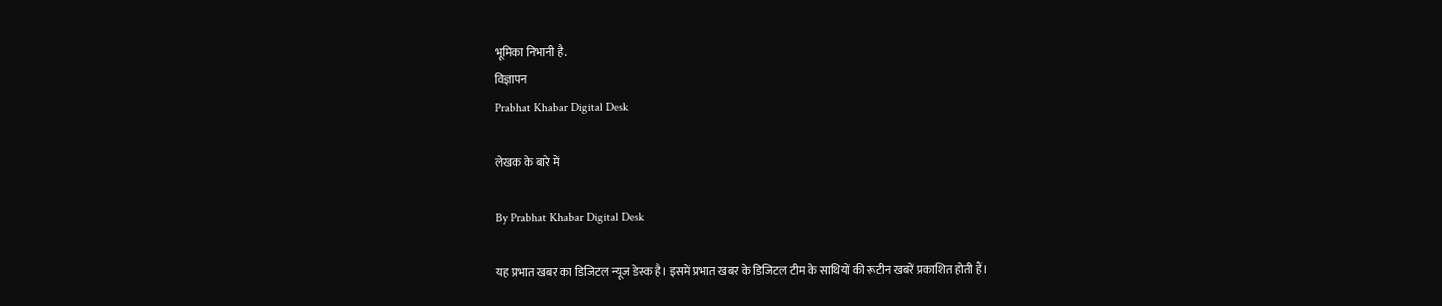भूमिका निभानी है.
विज्ञापन
Prabhat Khabar Digital Desk

लेखक के बारे में

By Prabhat Khabar Digital Desk

यह प्रभात खबर का डिजिटल न्यूज डेस्क है। इसमें प्रभात खबर के डिजिटल टीम के साथियों की रूटीन खबरें प्रकाशित होती हैं।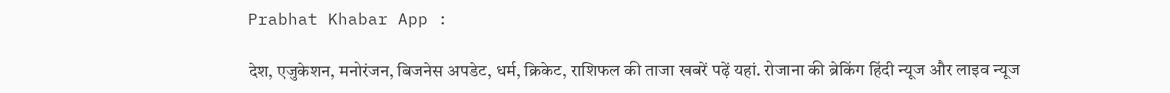Prabhat Khabar App :

देश, एजुकेशन, मनोरंजन, बिजनेस अपडेट, धर्म, क्रिकेट, राशिफल की ताजा खबरें पढ़ें यहां. रोजाना की ब्रेकिंग हिंदी न्यूज और लाइव न्यूज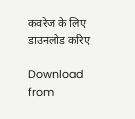कवरेज के लिए डाउनलोड करिए

Download from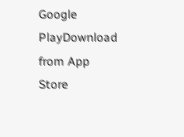Google PlayDownload from App Store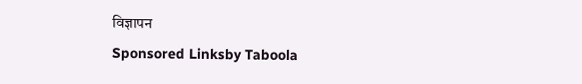विज्ञापन
Sponsored Linksby Taboola